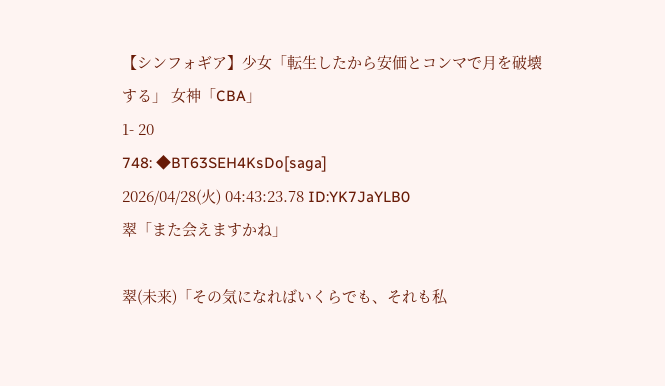【シンフォギア】少女「転生したから安価とコンマで月を破壊する」 女神「CBA」
1- 20
748: ◆BT63SEH4KsDo[saga]
2026/04/28(火) 04:43:23.78 ID:YK7JaYLB0
翠「また会えますかね」

翠(未来)「その気になればいくらでも、それも私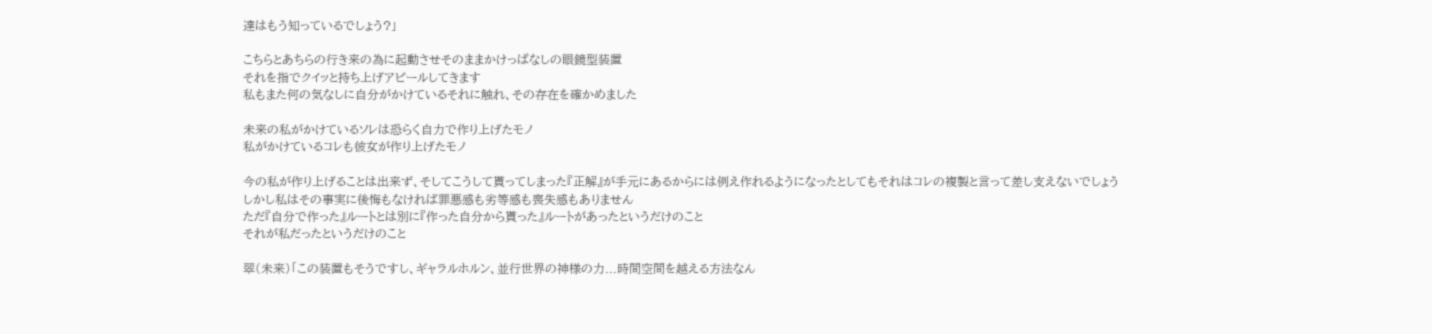達はもう知っているでしょう?」

こちらとあちらの行き来の為に起動させそのままかけっぱなしの眼鏡型装置
それを指でクイッと持ち上げアピールしてきます
私もまた何の気なしに自分がかけているそれに触れ、その存在を確かめました

未来の私がかけているソレは恐らく自力で作り上げたモノ
私がかけているコレも彼女が作り上げたモノ

今の私が作り上げることは出来ず、そしてこうして貰ってしまった『正解』が手元にあるからには例え作れるようになったとしてもそれはコレの複製と言って差し支えないでしょう
しかし私はその事実に後悔もなければ罪悪感も劣等感も喪失感もありません
ただ『自分で作った』ルートとは別に『作った自分から貰った』ルートがあったというだけのこと
それが私だったというだけのこと

翠(未来)「この装置もそうですし、ギャラルホルン、並行世界の神様の力...時間空間を越える方法なん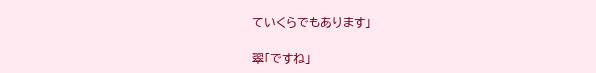ていくらでもあります」

翠「ですね」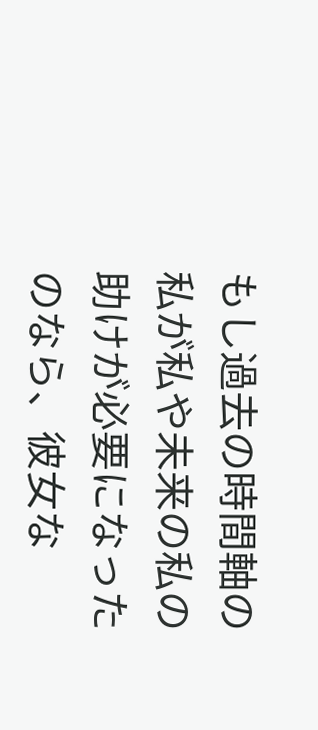もし過去の時間軸の私が私や未来の私の助けが必要になったのなら、彼女な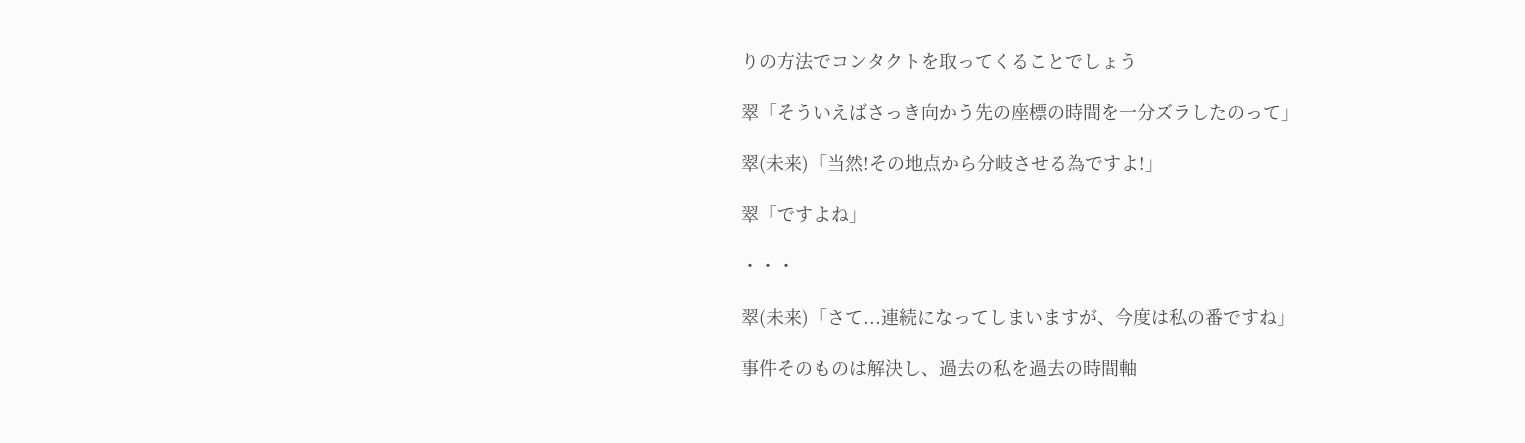りの方法でコンタクトを取ってくることでしょう

翠「そういえばさっき向かう先の座標の時間を一分ズラしたのって」

翠(未来)「当然!その地点から分岐させる為ですよ!」

翠「ですよね」

・・・

翠(未来)「さて...連続になってしまいますが、今度は私の番ですね」

事件そのものは解決し、過去の私を過去の時間軸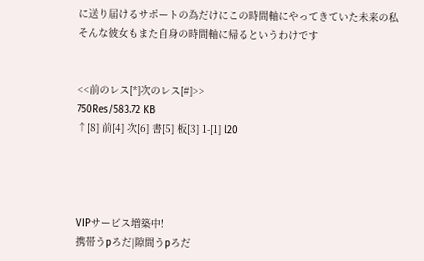に送り届けるサポートの為だけにこの時間軸にやってきていた未来の私
そんな彼女もまた自身の時間軸に帰るというわけです


<<前のレス[*]次のレス[#]>>
750Res/583.72 KB
↑[8] 前[4] 次[6] 書[5] 板[3] 1-[1] l20




VIPサービス増築中!
携帯うpろだ|隙間うpろだ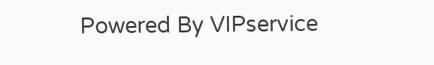Powered By VIPservice